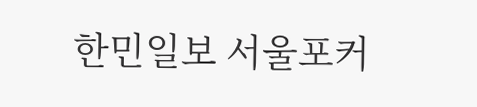한민일보 서울포커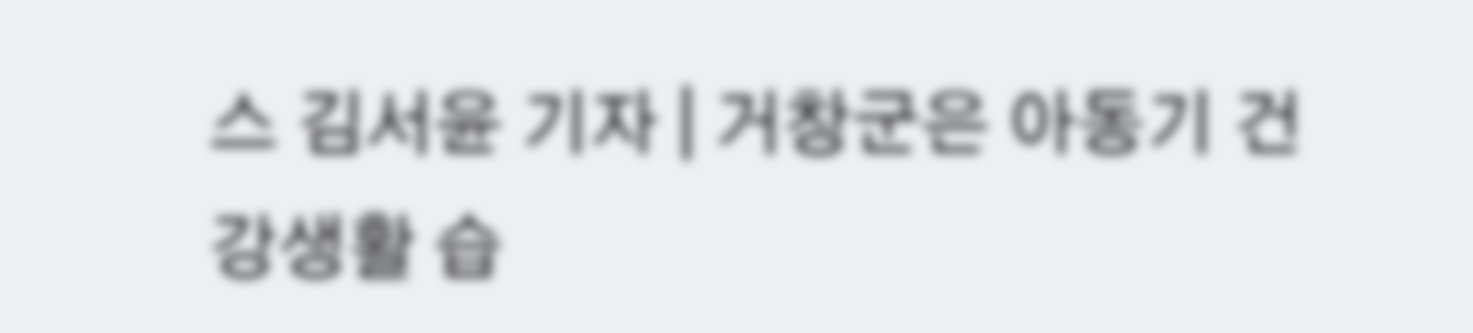스 김서윤 기자 | 거창군은 아동기 건강생활 습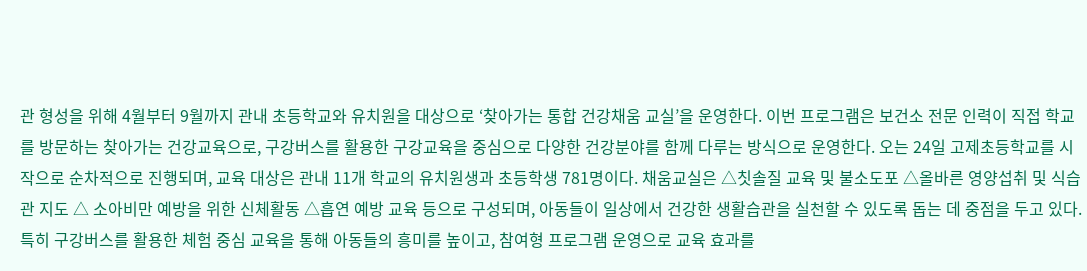관 형성을 위해 4월부터 9월까지 관내 초등학교와 유치원을 대상으로 ‘찾아가는 통합 건강채움 교실’을 운영한다. 이번 프로그램은 보건소 전문 인력이 직접 학교를 방문하는 찾아가는 건강교육으로, 구강버스를 활용한 구강교육을 중심으로 다양한 건강분야를 함께 다루는 방식으로 운영한다. 오는 24일 고제초등학교를 시작으로 순차적으로 진행되며, 교육 대상은 관내 11개 학교의 유치원생과 초등학생 781명이다. 채움교실은 △칫솔질 교육 및 불소도포 △올바른 영양섭취 및 식습관 지도 △ 소아비만 예방을 위한 신체활동 △흡연 예방 교육 등으로 구성되며, 아동들이 일상에서 건강한 생활습관을 실천할 수 있도록 돕는 데 중점을 두고 있다. 특히 구강버스를 활용한 체험 중심 교육을 통해 아동들의 흥미를 높이고, 참여형 프로그램 운영으로 교육 효과를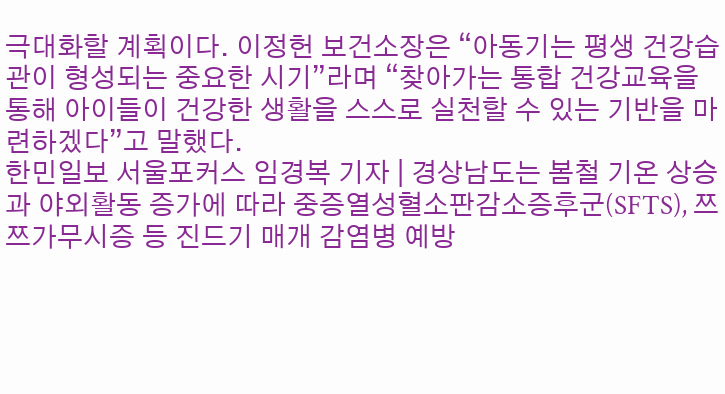극대화할 계획이다. 이정헌 보건소장은 “아동기는 평생 건강습관이 형성되는 중요한 시기”라며 “찾아가는 통합 건강교육을 통해 아이들이 건강한 생활을 스스로 실천할 수 있는 기반을 마련하겠다”고 말했다.
한민일보 서울포커스 임경복 기자 | 경상남도는 봄철 기온 상승과 야외활동 증가에 따라 중증열성혈소판감소증후군(SFTS), 쯔쯔가무시증 등 진드기 매개 감염병 예방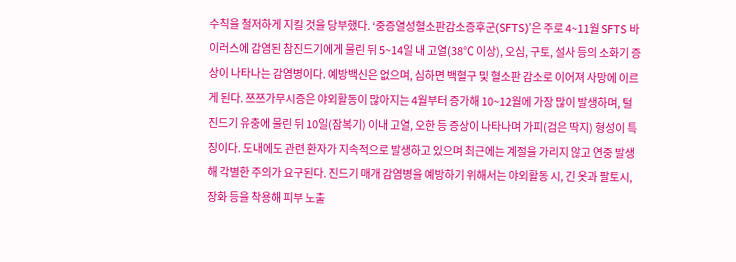수칙을 철저하게 지킬 것을 당부했다. ‘중증열성혈소판감소증후군(SFTS)’은 주로 4~11월 SFTS 바이러스에 감염된 참진드기에게 물린 뒤 5~14일 내 고열(38℃ 이상), 오심, 구토, 설사 등의 소화기 증상이 나타나는 감염병이다. 예방백신은 없으며, 심하면 백혈구 및 혈소판 감소로 이어져 사망에 이르게 된다. 쯔쯔가무시증은 야외활동이 많아지는 4월부터 증가해 10~12월에 가장 많이 발생하며, 털진드기 유충에 물린 뒤 10일(잠복기) 이내 고열, 오한 등 증상이 나타나며 가피(검은 딱지) 형성이 특징이다. 도내에도 관련 환자가 지속적으로 발생하고 있으며 최근에는 계절을 가리지 않고 연중 발생해 각별한 주의가 요구된다. 진드기 매개 감염병을 예방하기 위해서는 야외활동 시, 긴 옷과 팔토시, 장화 등을 착용해 피부 노출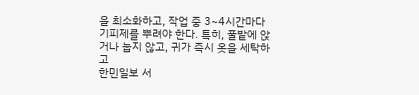을 최소화하고, 작업 중 3~4시간마다 기피제를 뿌려야 한다. 특히, 풀밭에 앉거나 눕지 않고, 귀가 즉시 옷을 세탁하고
한민일보 서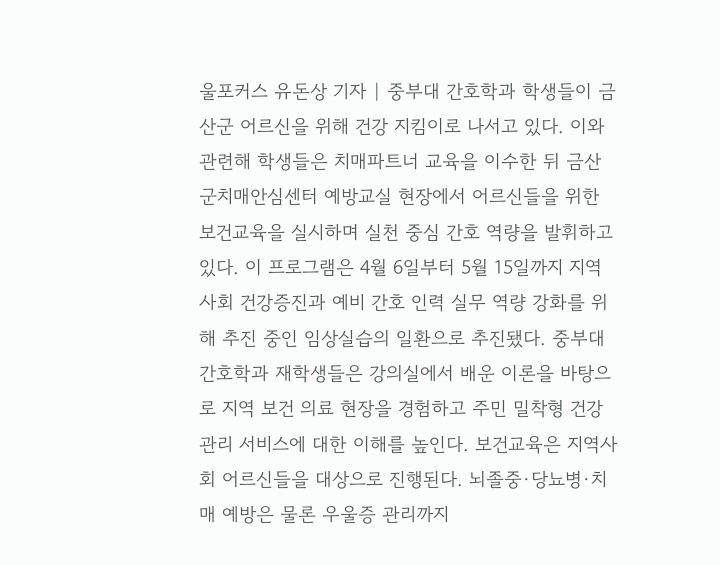울포커스 유돈상 기자 | 중부대 간호학과 학생들이 금산군 어르신을 위해 건강 지킴이로 나서고 있다. 이와 관련해 학생들은 치매파트너 교육을 이수한 뒤 금산군치매안심센터 예방교실 현장에서 어르신들을 위한 보건교육을 실시하며 실천 중심 간호 역량을 발휘하고 있다. 이 프로그램은 4월 6일부터 5월 15일까지 지역사회 건강증진과 예비 간호 인력 실무 역량 강화를 위해 추진 중인 임상실습의 일환으로 추진됐다. 중부대 간호학과 재학생들은 강의실에서 배운 이론을 바탕으로 지역 보건 의료 현장을 경험하고 주민 밀착형 건강관리 서비스에 대한 이해를 높인다. 보건교육은 지역사회 어르신들을 대상으로 진행된다. 뇌졸중·당뇨병·치매 예방은 물론 우울증 관리까지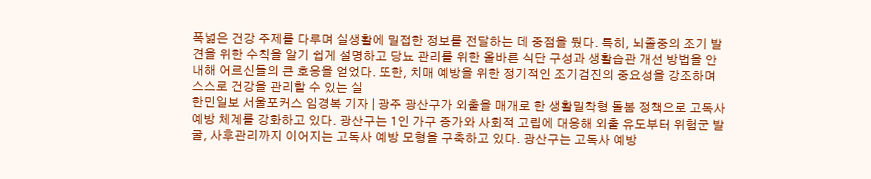폭넓은 건강 주제를 다루며 실생활에 밀접한 정보를 전달하는 데 중점을 뒀다. 특히, 뇌졸중의 조기 발견을 위한 수칙을 알기 쉽게 설명하고 당뇨 관리를 위한 올바른 식단 구성과 생활습관 개선 방법을 안내해 어르신들의 큰 호응을 얻었다. 또한, 치매 예방을 위한 정기적인 조기검진의 중요성을 강조하며 스스로 건강을 관리할 수 있는 실
한민일보 서울포커스 임경복 기자 | 광주 광산구가 외출을 매개로 한 생활밀착형 돌봄 정책으로 고독사 예방 체계를 강화하고 있다. 광산구는 1인 가구 증가와 사회적 고립에 대응해 외출 유도부터 위험군 발굴, 사후관리까지 이어지는 고독사 예방 모형을 구축하고 있다. 광산구는 고독사 예방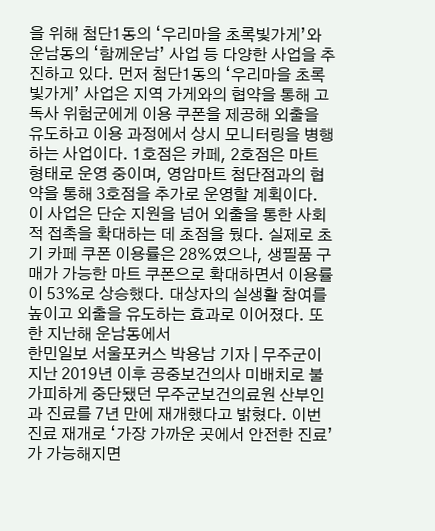을 위해 첨단1동의 ‘우리마을 초록빛가게’와 운남동의 ‘함께운남’ 사업 등 다양한 사업을 추진하고 있다. 먼저 첨단1동의 ‘우리마을 초록빛가게’ 사업은 지역 가게와의 협약을 통해 고독사 위험군에게 이용 쿠폰을 제공해 외출을 유도하고 이용 과정에서 상시 모니터링을 병행하는 사업이다. 1호점은 카페, 2호점은 마트 형태로 운영 중이며, 영암마트 첨단점과의 협약을 통해 3호점을 추가로 운영할 계획이다. 이 사업은 단순 지원을 넘어 외출을 통한 사회적 접촉을 확대하는 데 초점을 뒀다. 실제로 초기 카페 쿠폰 이용률은 28%였으나, 생필품 구매가 가능한 마트 쿠폰으로 확대하면서 이용률이 53%로 상승했다. 대상자의 실생활 참여를 높이고 외출을 유도하는 효과로 이어졌다. 또한 지난해 운남동에서
한민일보 서울포커스 박용남 기자 | 무주군이 지난 2019년 이후 공중보건의사 미배치로 불가피하게 중단됐던 무주군보건의료원 산부인과 진료를 7년 만에 재개했다고 밝혔다. 이번 진료 재개로 ‘가장 가까운 곳에서 안전한 진료’가 가능해지면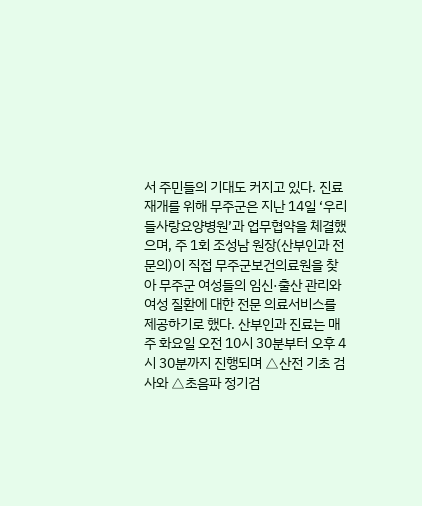서 주민들의 기대도 커지고 있다. 진료 재개를 위해 무주군은 지난 14일 ‘우리들사랑요양병원’과 업무협약을 체결했으며, 주 1회 조성남 원장(산부인과 전문의)이 직접 무주군보건의료원을 찾아 무주군 여성들의 임신·출산 관리와 여성 질환에 대한 전문 의료서비스를 제공하기로 했다. 산부인과 진료는 매주 화요일 오전 10시 30분부터 오후 4시 30분까지 진행되며 △산전 기초 검사와 △초음파 정기검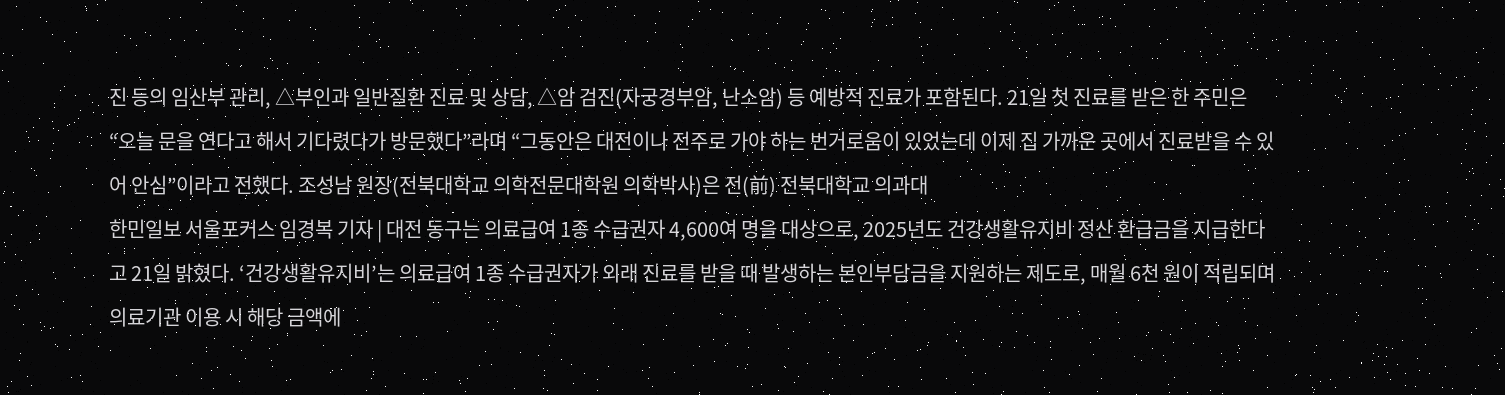진 등의 임산부 관리, △부인과 일반질환 진료 및 상담, △암 검진(자궁경부암, 난소암) 등 예방적 진료가 포함된다. 21일 첫 진료를 받은 한 주민은 “오늘 문을 연다고 해서 기다렸다가 방문했다”라며 “그동안은 대전이나 전주로 가야 하는 번거로움이 있었는데 이제 집 가까운 곳에서 진료받을 수 있어 안심”이라고 전했다. 조성남 원장(전북대학교 의학전문대학원 의학박사)은 전(前) 전북대학교 의과대
한민일보 서울포커스 임경복 기자 | 대전 동구는 의료급여 1종 수급권자 4,600여 명을 대상으로, 2025년도 건강생활유지비 정산 환급금을 지급한다고 21일 밝혔다. ‘건강생활유지비’는 의료급여 1종 수급권자가 외래 진료를 받을 때 발생하는 본인부담금을 지원하는 제도로, 매월 6천 원이 적립되며 의료기관 이용 시 해당 금액에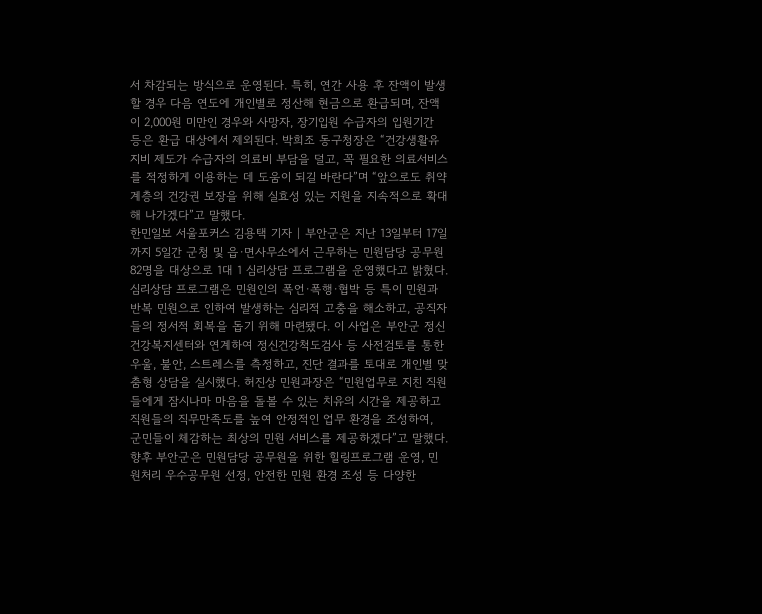서 차감되는 방식으로 운영된다. 특히, 연간 사용 후 잔액이 발생할 경우 다음 연도에 개인별로 정산해 현금으로 환급되며, 잔액이 2,000원 미만인 경우와 사망자, 장기입원 수급자의 입원기간 등은 환급 대상에서 제외된다. 박희조 동구청장은 “건강생활유지비 제도가 수급자의 의료비 부담을 덜고, 꼭 필요한 의료서비스를 적정하게 이용하는 데 도움이 되길 바란다”며 “앞으로도 취약계층의 건강권 보장을 위해 실효성 있는 지원을 지속적으로 확대해 나가겠다”고 말했다.
한민일보 서울포커스 김용택 기자 | 부안군은 지난 13일부터 17일까지 5일간 군청 및 읍·면사무소에서 근무하는 민원담당 공무원 82명을 대상으로 1대 1 심리상담 프로그램을 운영했다고 밝혔다. 심리상담 프로그램은 민원인의 폭언·폭행·협박 등 특이 민원과 반복 민원으로 인하여 발생하는 심리적 고충을 해소하고, 공직자들의 정서적 회복을 돕기 위해 마련됐다. 이 사업은 부안군 정신건강복지센터와 연계하여 정신건강척도검사 등 사전검토를 통한 우울, 불안, 스트레스를 측정하고, 진단 결과를 토대로 개인별 맞춤형 상담을 실시했다. 허진상 민원과장은 “민원업무로 지친 직원들에게 잠시나마 마음을 돌볼 수 있는 치유의 시간을 제공하고 직원들의 직무만족도를 높여 안정적인 업무 환경을 조성하여, 군민들이 체감하는 최상의 민원 서비스를 제공하겠다”고 말했다. 향후 부안군은 민원담당 공무원을 위한 힐링프로그램 운영, 민원처리 우수공무원 선정, 안전한 민원 환경 조성 등 다양한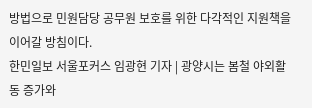방법으로 민원담당 공무원 보호를 위한 다각적인 지원책을 이어갈 방침이다.
한민일보 서울포커스 임광현 기자 | 광양시는 봄철 야외활동 증가와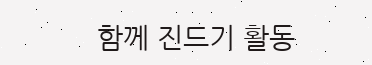함께 진드기 활동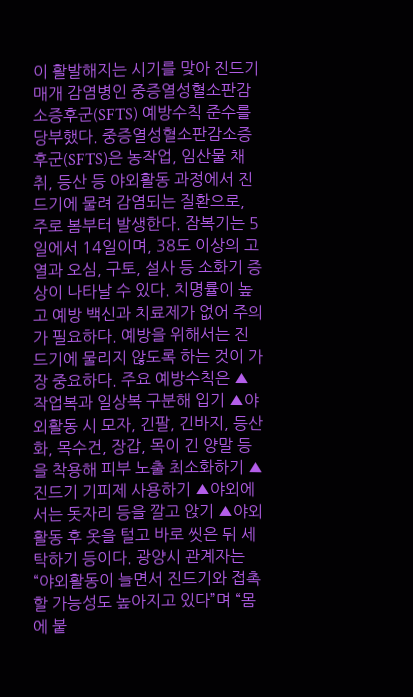이 활발해지는 시기를 맞아 진드기 매개 감염병인 중증열성혈소판감소증후군(SFTS) 예방수칙 준수를 당부했다. 중증열성혈소판감소증후군(SFTS)은 농작업, 임산물 채취, 등산 등 야외활동 과정에서 진드기에 물려 감염되는 질환으로, 주로 봄부터 발생한다. 잠복기는 5일에서 14일이며, 38도 이상의 고열과 오심, 구토, 설사 등 소화기 증상이 나타날 수 있다. 치명률이 높고 예방 백신과 치료제가 없어 주의가 필요하다. 예방을 위해서는 진드기에 물리지 않도록 하는 것이 가장 중요하다. 주요 예방수칙은 ▲작업복과 일상복 구분해 입기 ▲야외활동 시 모자, 긴팔, 긴바지, 등산화, 목수건, 장갑, 목이 긴 양말 등을 착용해 피부 노출 최소화하기 ▲진드기 기피제 사용하기 ▲야외에서는 돗자리 등을 깔고 앉기 ▲야외활동 후 옷을 털고 바로 씻은 뒤 세탁하기 등이다. 광양시 관계자는 “야외활동이 늘면서 진드기와 접촉할 가능성도 높아지고 있다”며 “몸에 붙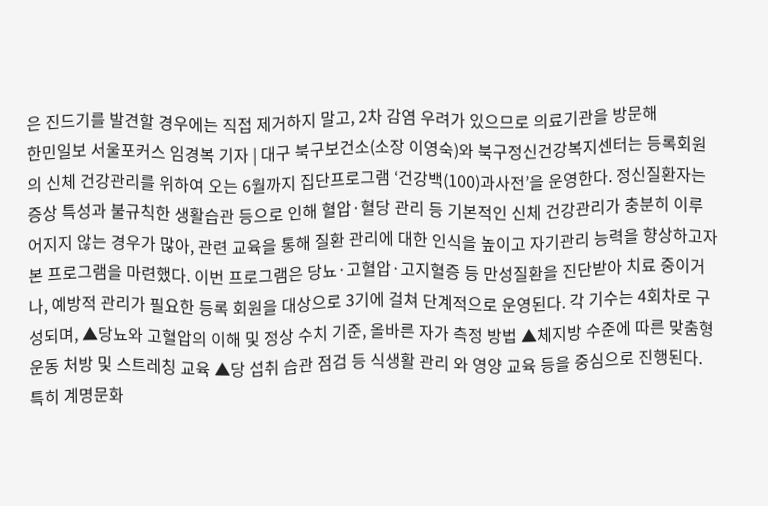은 진드기를 발견할 경우에는 직접 제거하지 말고, 2차 감염 우려가 있으므로 의료기관을 방문해
한민일보 서울포커스 임경복 기자 | 대구 북구보건소(소장 이영숙)와 북구정신건강복지센터는 등록회원의 신체 건강관리를 위하여 오는 6월까지 집단프로그램 ‘건강백(100)과사전’을 운영한다. 정신질환자는 증상 특성과 불규칙한 생활습관 등으로 인해 혈압·혈당 관리 등 기본적인 신체 건강관리가 충분히 이루어지지 않는 경우가 많아, 관련 교육을 통해 질환 관리에 대한 인식을 높이고 자기관리 능력을 향상하고자 본 프로그램을 마련했다. 이번 프로그램은 당뇨·고혈압·고지혈증 등 만성질환을 진단받아 치료 중이거나, 예방적 관리가 필요한 등록 회원을 대상으로 3기에 걸쳐 단계적으로 운영된다. 각 기수는 4회차로 구성되며, ▲당뇨와 고혈압의 이해 및 정상 수치 기준, 올바른 자가 측정 방법 ▲체지방 수준에 따른 맞춤형 운동 처방 및 스트레칭 교육 ▲당 섭취 습관 점검 등 식생활 관리 와 영양 교육 등을 중심으로 진행된다. 특히 계명문화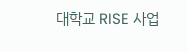대학교 RISE 사업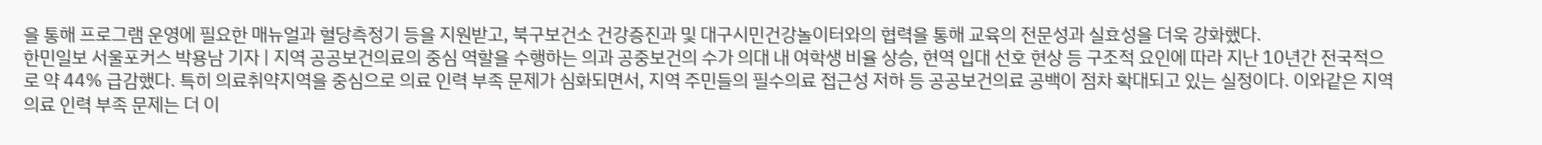을 통해 프로그램 운영에 필요한 매뉴얼과 혈당측정기 등을 지원받고, 북구보건소 건강증진과 및 대구시민건강놀이터와의 협력을 통해 교육의 전문성과 실효성을 더욱 강화했다.
한민일보 서울포커스 박용남 기자 | 지역 공공보건의료의 중심 역할을 수행하는 의과 공중보건의 수가 의대 내 여학생 비율 상승, 현역 입대 선호 현상 등 구조적 요인에 따라 지난 10년간 전국적으로 약 44% 급감했다. 특히 의료취약지역을 중심으로 의료 인력 부족 문제가 심화되면서, 지역 주민들의 필수의료 접근성 저하 등 공공보건의료 공백이 점차 확대되고 있는 실정이다. 이와같은 지역 의료 인력 부족 문제는 더 이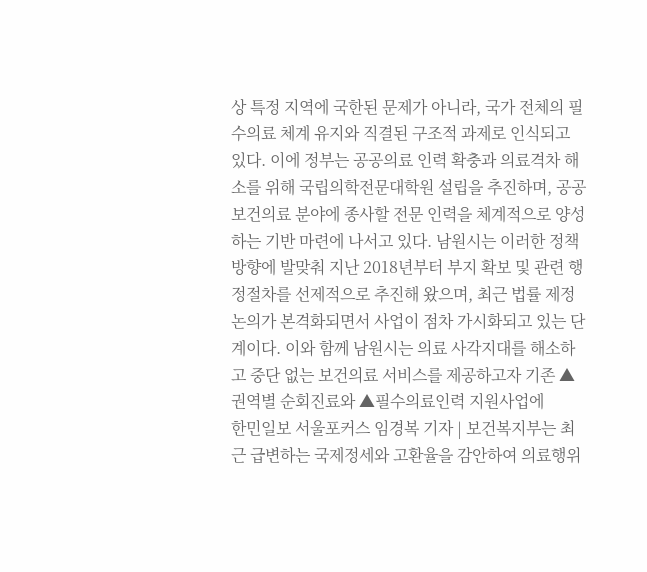상 특정 지역에 국한된 문제가 아니라, 국가 전체의 필수의료 체계 유지와 직결된 구조적 과제로 인식되고 있다. 이에 정부는 공공의료 인력 확충과 의료격차 해소를 위해 국립의학전문대학원 설립을 추진하며, 공공보건의료 분야에 종사할 전문 인력을 체계적으로 양성하는 기반 마련에 나서고 있다. 남원시는 이러한 정책 방향에 발맞춰 지난 2018년부터 부지 확보 및 관련 행정절차를 선제적으로 추진해 왔으며, 최근 법률 제정 논의가 본격화되면서 사업이 점차 가시화되고 있는 단계이다. 이와 함께 남원시는 의료 사각지대를 해소하고 중단 없는 보건의료 서비스를 제공하고자 기존 ▲권역별 순회진료와 ▲필수의료인력 지원사업에
한민일보 서울포커스 임경복 기자 | 보건복지부는 최근 급변하는 국제정세와 고환율을 감안하여 의료행위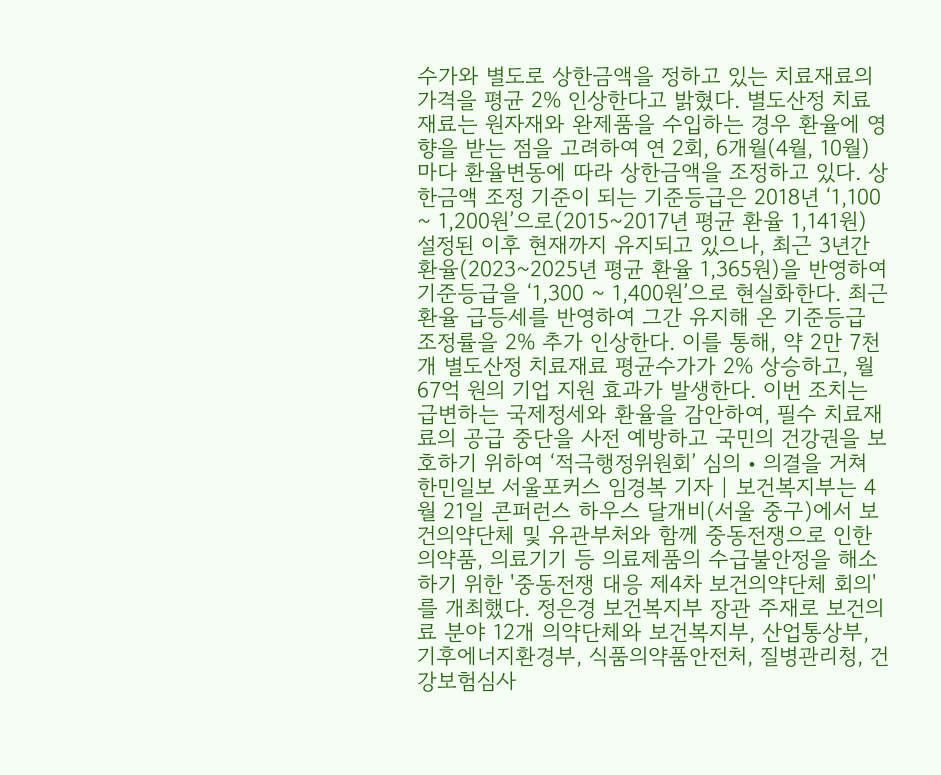수가와 별도로 상한금액을 정하고 있는 치료재료의 가격을 평균 2% 인상한다고 밝혔다. 별도산정 치료재료는 원자재와 완제품을 수입하는 경우 환율에 영향을 받는 점을 고려하여 연 2회, 6개월(4월, 10월)마다 환율변동에 따라 상한금액을 조정하고 있다. 상한금액 조정 기준이 되는 기준등급은 2018년 ‘1,100 ~ 1,200원’으로(2015~2017년 평균 환율 1,141원) 설정된 이후 현재까지 유지되고 있으나, 최근 3년간 환율(2023~2025년 평균 환율 1,365원)을 반영하여 기준등급을 ‘1,300 ~ 1,400원’으로 현실화한다. 최근 환율 급등세를 반영하여 그간 유지해 온 기준등급 조정률을 2% 추가 인상한다. 이를 통해, 약 2만 7천 개 별도산정 치료재료 평균수가가 2% 상승하고, 월 67억 원의 기업 지원 효과가 발생한다. 이번 조치는 급변하는 국제정세와 환율을 감안하여, 필수 치료재료의 공급 중단을 사전 예방하고 국민의 건강권을 보호하기 위하여 ‘적극행정위원회’ 심의‧의결을 거쳐
한민일보 서울포커스 임경복 기자 | 보건복지부는 4월 21일 콘퍼런스 하우스 달개비(서울 중구)에서 보건의약단체 및 유관부처와 함께 중동전쟁으로 인한 의약품, 의료기기 등 의료제품의 수급불안정을 해소하기 위한 '중동전쟁 대응 제4차 보건의약단체 회의'를 개최했다. 정은경 보건복지부 장관 주재로 보건의료 분야 12개 의약단체와 보건복지부, 산업통상부, 기후에너지환경부, 식품의약품안전처, 질병관리청, 건강보험심사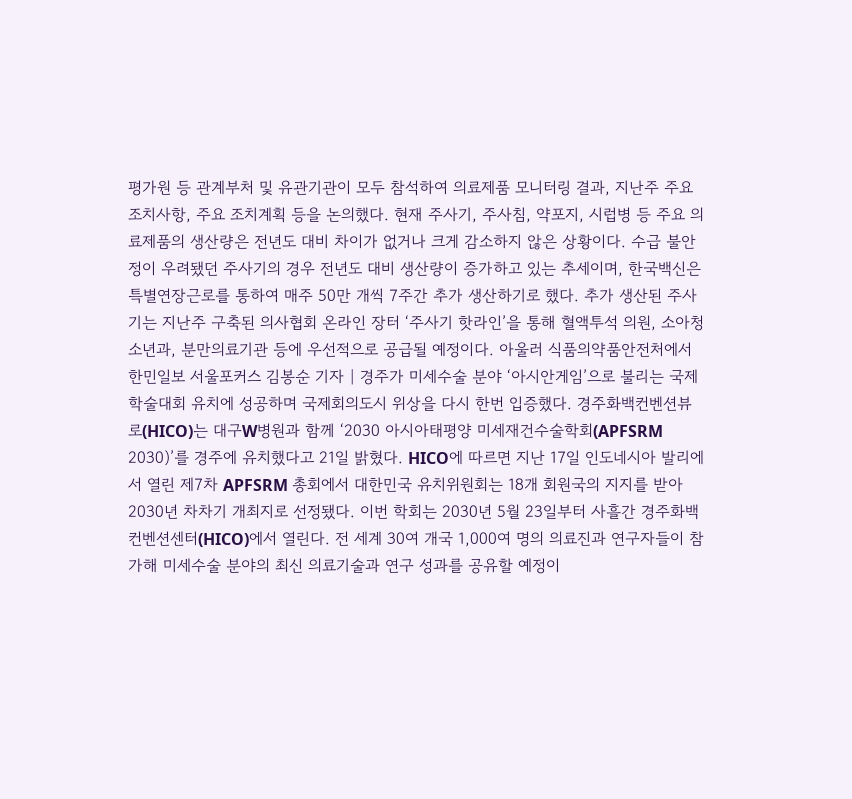평가원 등 관계부처 및 유관기관이 모두 참석하여 의료제품 모니터링 결과, 지난주 주요 조치사항, 주요 조치계획 등을 논의했다. 현재 주사기, 주사침, 약포지, 시럽병 등 주요 의료제품의 생산량은 전년도 대비 차이가 없거나 크게 감소하지 않은 상황이다. 수급 불안정이 우려됐던 주사기의 경우 전년도 대비 생산량이 증가하고 있는 추세이며, 한국백신은 특별연장근로를 통하여 매주 50만 개씩 7주간 추가 생산하기로 했다. 추가 생산된 주사기는 지난주 구축된 의사협회 온라인 장터 ‘주사기 핫라인’을 통해 혈액투석 의원, 소아청소년과, 분만의료기관 등에 우선적으로 공급될 예정이다. 아울러 식품의약품안전처에서
한민일보 서울포커스 김봉순 기자 | 경주가 미세수술 분야 ‘아시안게임’으로 불리는 국제학술대회 유치에 성공하며 국제회의도시 위상을 다시 한번 입증했다. 경주화백컨벤션뷰로(HICO)는 대구W병원과 함께 ‘2030 아시아태평양 미세재건수술학회(APFSRM 2030)’를 경주에 유치했다고 21일 밝혔다. HICO에 따르면 지난 17일 인도네시아 발리에서 열린 제7차 APFSRM 총회에서 대한민국 유치위원회는 18개 회원국의 지지를 받아 2030년 차차기 개최지로 선정됐다. 이번 학회는 2030년 5월 23일부터 사흘간 경주화백컨벤션센터(HICO)에서 열린다. 전 세계 30여 개국 1,000여 명의 의료진과 연구자들이 참가해 미세수술 분야의 최신 의료기술과 연구 성과를 공유할 예정이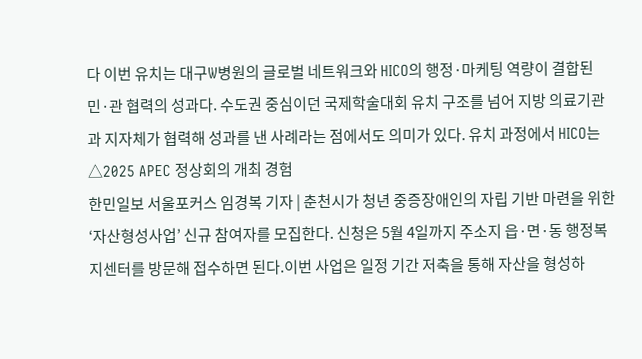다 이번 유치는 대구W병원의 글로벌 네트워크와 HICO의 행정·마케팅 역량이 결합된 민·관 협력의 성과다. 수도권 중심이던 국제학술대회 유치 구조를 넘어 지방 의료기관과 지자체가 협력해 성과를 낸 사례라는 점에서도 의미가 있다. 유치 과정에서 HICO는 △2025 APEC 정상회의 개최 경험
한민일보 서울포커스 임경복 기자 | 춘천시가 청년 중증장애인의 자립 기반 마련을 위한 ‘자산형성사업’ 신규 참여자를 모집한다. 신청은 5월 4일까지 주소지 읍·면·동 행정복지센터를 방문해 접수하면 된다.이번 사업은 일정 기간 저축을 통해 자산을 형성하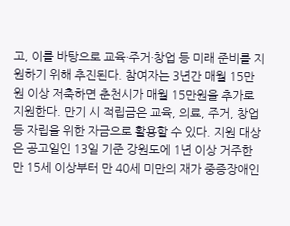고, 이를 바탕으로 교육·주거·창업 등 미래 준비를 지원하기 위해 추진된다. 참여자는 3년간 매월 15만원 이상 저축하면 춘천시가 매월 15만원을 추가로 지원한다. 만기 시 적립금은 교육, 의료, 주거, 창업 등 자립을 위한 자금으로 활용할 수 있다. 지원 대상은 공고일인 13일 기준 강원도에 1년 이상 거주한 만 15세 이상부터 만 40세 미만의 재가 중증장애인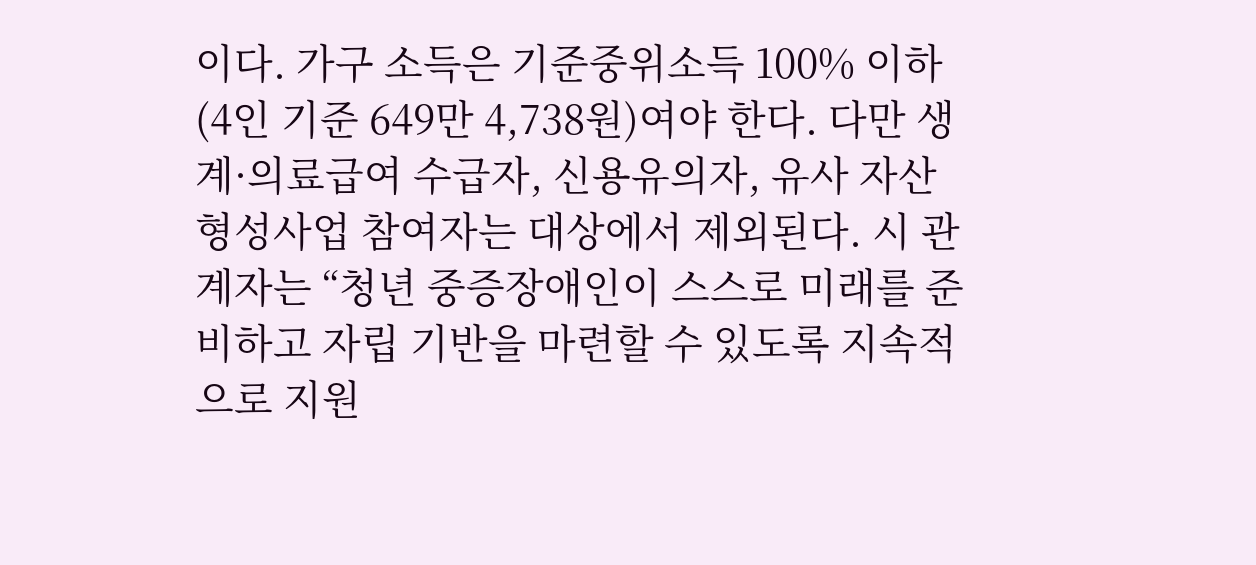이다. 가구 소득은 기준중위소득 100% 이하(4인 기준 649만 4,738원)여야 한다. 다만 생계·의료급여 수급자, 신용유의자, 유사 자산형성사업 참여자는 대상에서 제외된다. 시 관계자는 “청년 중증장애인이 스스로 미래를 준비하고 자립 기반을 마련할 수 있도록 지속적으로 지원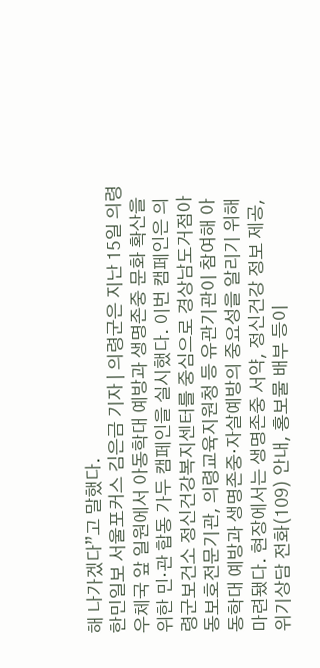해 나가겠다”고 말했다.
한민일보 서울포커스 김은금 기자 | 의령군은 지난 15일 의령우체국 앞 일원에서 아동학대 예방과 생명존중 문화 확산을 위한 민·관 합동 가두 캠페인을 실시했다. 이번 캠페인은 의령군보건소 정신건강복지센터를 중심으로 경상남도거점아동보호전문기관, 의령교육지원청 등 유관기관이 참여해 아동학대 예방과 생명존중·자살예방의 중요성을 알리기 위해 마련됐다. 현장에서는 생명존중 서약, 정신건강 정보 제공, 위기상담 전화(109) 안내, 홍보물 배부 등이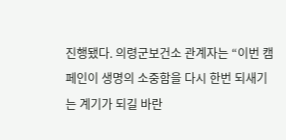진행됐다. 의령군보건소 관계자는 “이번 캠페인이 생명의 소중함을 다시 한번 되새기는 계기가 되길 바란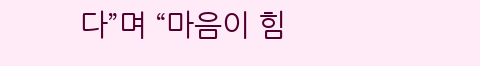다”며 “마음이 힘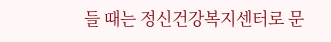들 때는 정신건강복지센터로 문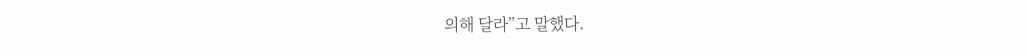의해 달라”고 말했다.